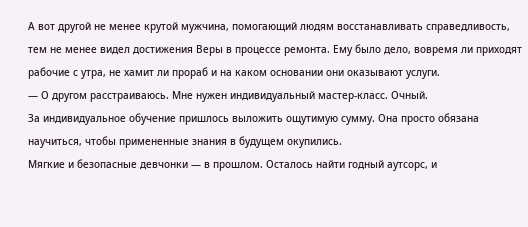А вот другой не менее крутой мужчина, помогающий людям восстанавливать справедливость, тем не менее видел достижения Веры в процессе ремонта. Ему было дело, вовремя ли приходят рабочие с утра, не хамит ли прораб и на каком основании они оказывают услуги.
— О другом расстраиваюсь. Мне нужен индивидуальный мастер-класс. Очный.
За индивидуальное обучение пришлось выложить ощутимую сумму. Она просто обязана научиться, чтобы примененные знания в будущем окупились.
Мягкие и безопасные девчонки — в прошлом. Осталось найти годный аутсорс, и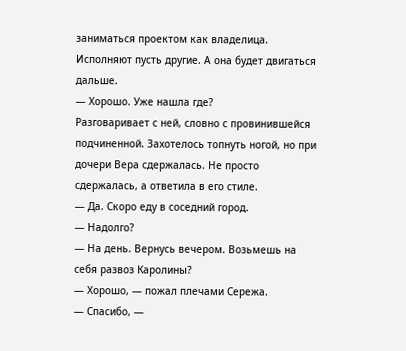заниматься проектом как владелица. Исполняют пусть другие. А она будет двигаться дальше.
— Хорошо. Уже нашла где?
Разговаривает с ней, словно с провинившейся подчиненной. Захотелось топнуть ногой, но при дочери Вера сдержалась. Не просто сдержалась, а ответила в его стиле.
— Да. Скоро еду в соседний город.
— Надолго?
— На день. Вернусь вечером. Возьмешь на себя развоз Каролины?
— Хорошо, — пожал плечами Сережа.
— Спасибо, —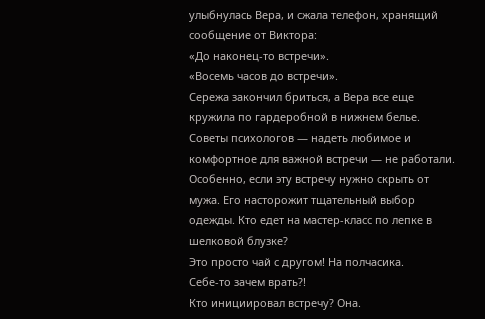улыбнулась Вера, и сжала телефон, хранящий сообщение от Виктора:
«До наконец-то встречи».
«Восемь часов до встречи».
Сережа закончил бриться, а Вера все еще кружила по гардеробной в нижнем белье. Советы психологов — надеть любимое и комфортное для важной встречи — не работали. Особенно, если эту встречу нужно скрыть от мужа. Его насторожит тщательный выбор одежды. Кто едет на мастер-класс по лепке в шелковой блузке?
Это просто чай с другом! На полчасика.
Себе-то зачем врать?!
Кто инициировал встречу? Она.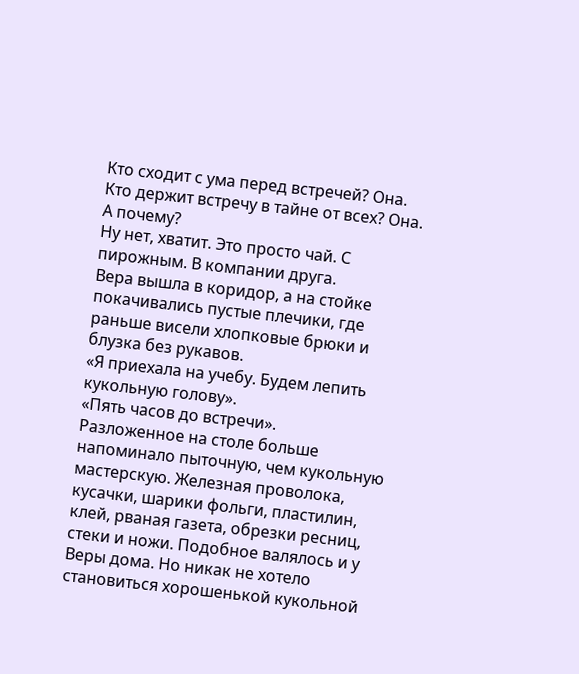Кто сходит с ума перед встречей? Она.
Кто держит встречу в тайне от всех? Она.
А почему?
Ну нет, хватит. Это просто чай. С пирожным. В компании друга.
Вера вышла в коридор, а на стойке покачивались пустые плечики, где раньше висели хлопковые брюки и блузка без рукавов.
«Я приехала на учебу. Будем лепить кукольную голову».
«Пять часов до встречи».
Разложенное на столе больше напоминало пыточную, чем кукольную мастерскую. Железная проволока, кусачки, шарики фольги, пластилин, клей, рваная газета, обрезки ресниц, стеки и ножи. Подобное валялось и у Веры дома. Но никак не хотело становиться хорошенькой кукольной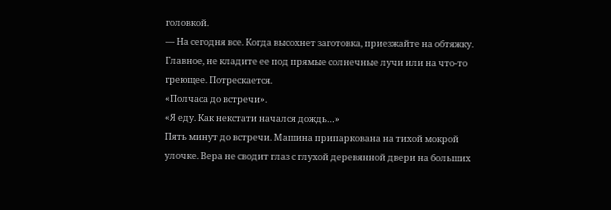головкой.
— На сегодня все. Когда высохнет заготовка, приезжайте на обтяжку. Главное, не кладите ее под прямые солнечные лучи или на что-то греющее. Потрескается.
«Полчаса до встречи».
«Я еду. Как некстати начался дождь…»
Пять минут до встречи. Машина припаркована на тихой мокрой улочке. Вера не сводит глаз с глухой деревянной двери на больших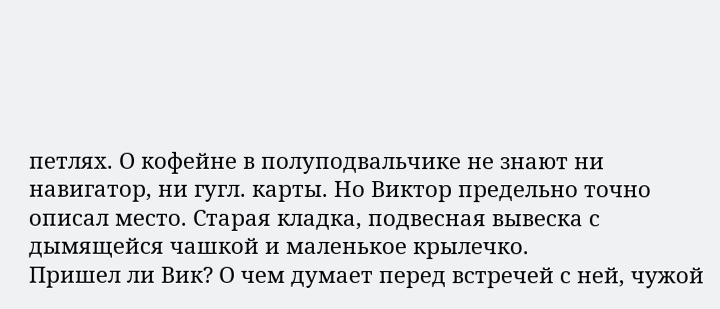петлях. О кофейне в полуподвальчике не знают ни навигатор, ни гугл. карты. Но Виктор предельно точно описал место. Старая кладка, подвесная вывеска с дымящейся чашкой и маленькое крылечко.
Пришел ли Вик? О чем думает перед встречей с ней, чужой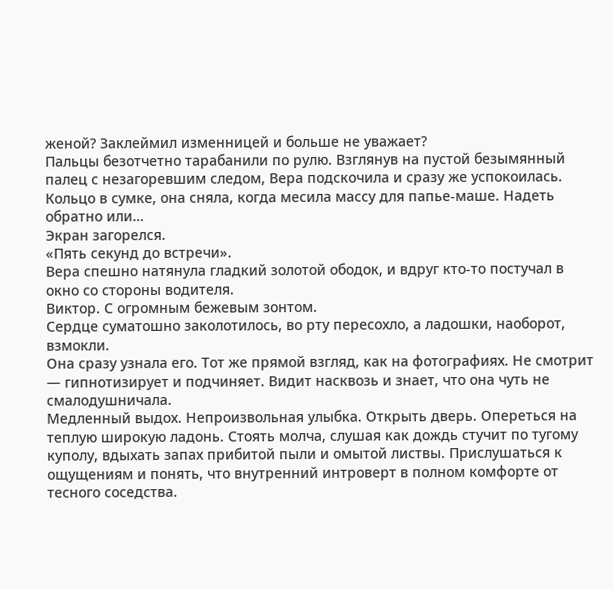женой? Заклеймил изменницей и больше не уважает?
Пальцы безотчетно тарабанили по рулю. Взглянув на пустой безымянный палец с незагоревшим следом, Вера подскочила и сразу же успокоилась. Кольцо в сумке, она сняла, когда месила массу для папье-маше. Надеть обратно или…
Экран загорелся.
«Пять секунд до встречи».
Вера спешно натянула гладкий золотой ободок, и вдруг кто-то постучал в окно со стороны водителя.
Виктор. С огромным бежевым зонтом.
Сердце суматошно заколотилось, во рту пересохло, а ладошки, наоборот, взмокли.
Она сразу узнала его. Тот же прямой взгляд, как на фотографиях. Не смотрит — гипнотизирует и подчиняет. Видит насквозь и знает, что она чуть не смалодушничала.
Медленный выдох. Непроизвольная улыбка. Открыть дверь. Опереться на теплую широкую ладонь. Стоять молча, слушая как дождь стучит по тугому куполу, вдыхать запах прибитой пыли и омытой листвы. Прислушаться к ощущениям и понять, что внутренний интроверт в полном комфорте от тесного соседства.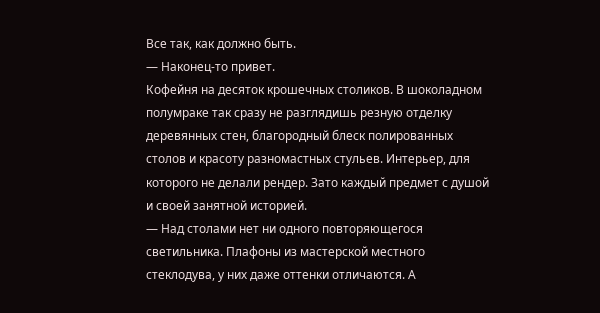Все так, как должно быть.
— Наконец-то привет.
Кофейня на десяток крошечных столиков. В шоколадном полумраке так сразу не разглядишь резную отделку деревянных стен, благородный блеск полированных столов и красоту разномастных стульев. Интерьер, для которого не делали рендер. Зато каждый предмет с душой и своей занятной историей.
— Над столами нет ни одного повторяющегося светильника. Плафоны из мастерской местного стеклодува, у них даже оттенки отличаются. А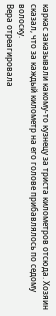каркас заказывали какому-то кузнецу за триста километров отсюда. Хозяин сказал, что за каждый километр на его голове прибавлялось по седому волоску.
Вера отреагировала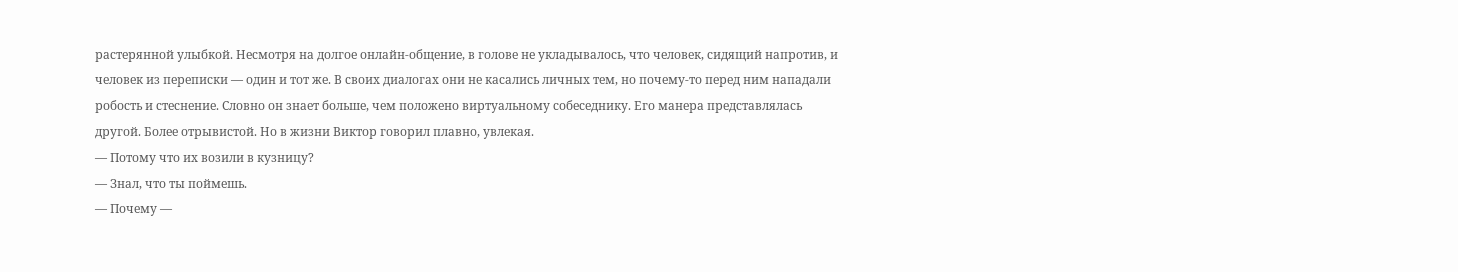растерянной улыбкой. Несмотря на долгое онлайн-общение, в голове не укладывалось, что человек, сидящий напротив, и человек из переписки — один и тот же. В своих диалогах они не касались личных тем, но почему-то перед ним нападали робость и стеснение. Словно он знает больше, чем положено виртуальному собеседнику. Его манера представлялась другой. Более отрывистой. Но в жизни Виктор говорил плавно, увлекая.
— Потому что их возили в кузницу?
— Знал, что ты поймешь.
— Почему —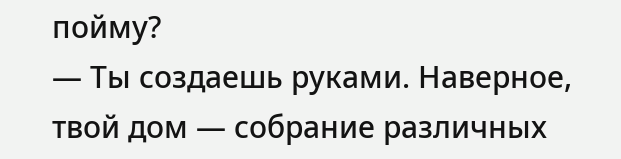пойму?
— Ты создаешь руками. Наверное, твой дом — собрание различных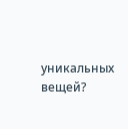уникальных вещей?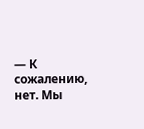— К сожалению, нет. Мы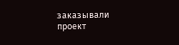заказывали проект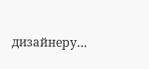дизайнеру…